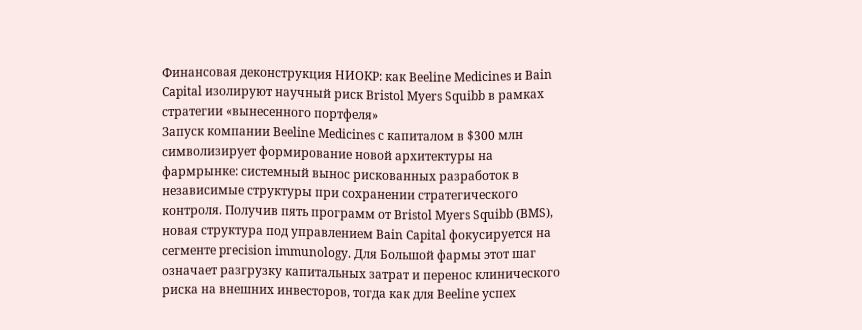Финансовая деконструкция НИОКР: как Beeline Medicines и Bain Capital изолируют научный риск Bristol Myers Squibb в рамках стратегии «вынесенного портфеля»
Запуск компании Beeline Medicines с капиталом в $300 млн символизирует формирование новой архитектуры на фармрынке: системный вынос рискованных разработок в независимые структуры при сохранении стратегического контроля. Получив пять программ от Bristol Myers Squibb (BMS), новая структура под управлением Bain Capital фокусируется на сегменте precision immunology. Для Большой фармы этот шаг означает разгрузку капитальных затрат и перенос клинического риска на внешних инвесторов, тогда как для Beeline успех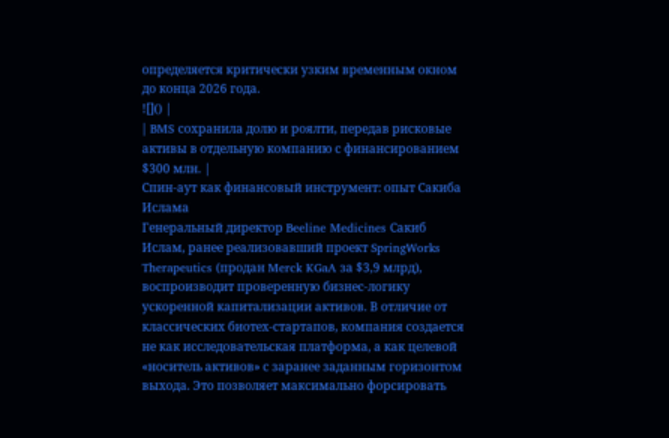определяется критически узким временным окном до конца 2026 года.
![]() |
| BMS сохранила долю и роялти, передав рисковые активы в отдельную компанию с финансированием $300 млн. |
Спин-аут как финансовый инструмент: опыт Сакиба Ислама
Генеральный директор Beeline Medicines Сакиб Ислам, ранее реализовавший проект SpringWorks Therapeutics (продан Merck KGaA за $3,9 млрд), воспроизводит проверенную бизнес-логику ускоренной капитализации активов. В отличие от классических биотех-стартапов, компания создается не как исследовательская платформа, а как целевой «носитель активов» с заранее заданным горизонтом выхода. Это позволяет максимально форсировать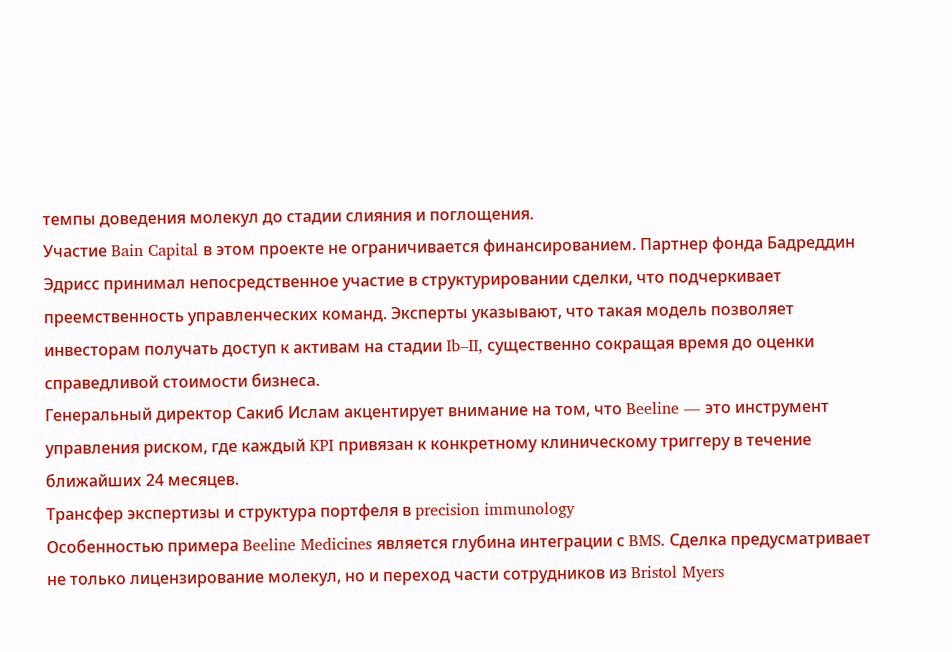темпы доведения молекул до стадии слияния и поглощения.
Участие Bain Capital в этом проекте не ограничивается финансированием. Партнер фонда Бадреддин Эдрисс принимал непосредственное участие в структурировании сделки, что подчеркивает преемственность управленческих команд. Эксперты указывают, что такая модель позволяет инвесторам получать доступ к активам на стадии Ib–II, существенно сокращая время до оценки справедливой стоимости бизнеса.
Генеральный директор Сакиб Ислам акцентирует внимание на том, что Beeline — это инструмент управления риском, где каждый KPI привязан к конкретному клиническому триггеру в течение ближайших 24 месяцев.
Трансфер экспертизы и структура портфеля в precision immunology
Особенностью примера Beeline Medicines является глубина интеграции с BMS. Сделка предусматривает не только лицензирование молекул, но и переход части сотрудников из Bristol Myers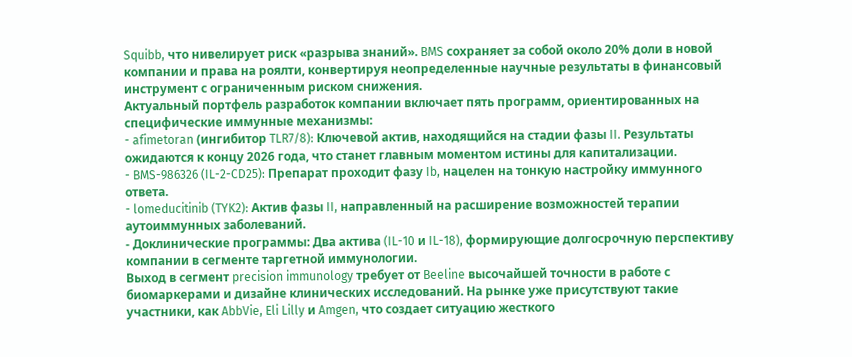Squibb, что нивелирует риск «разрыва знаний». BMS сохраняет за собой около 20% доли в новой компании и права на роялти, конвертируя неопределенные научные результаты в финансовый инструмент с ограниченным риском снижения.
Актуальный портфель разработок компании включает пять программ, ориентированных на специфические иммунные механизмы:
- afimetoran (ингибитор TLR7/8): Ключевой актив, находящийся на стадии фазы II. Результаты ожидаются к концу 2026 года, что станет главным моментом истины для капитализации.
- BMS-986326 (IL-2-CD25): Препарат проходит фазу Ib, нацелен на тонкую настройку иммунного ответа.
- lomeducitinib (TYK2): Актив фазы II, направленный на расширение возможностей терапии аутоиммунных заболеваний.
- Доклинические программы: Два актива (IL-10 и IL-18), формирующие долгосрочную перспективу компании в сегменте таргетной иммунологии.
Выход в сегмент precision immunology требует от Beeline высочайшей точности в работе с биомаркерами и дизайне клинических исследований. На рынке уже присутствуют такие участники, как AbbVie, Eli Lilly и Amgen, что создает ситуацию жесткого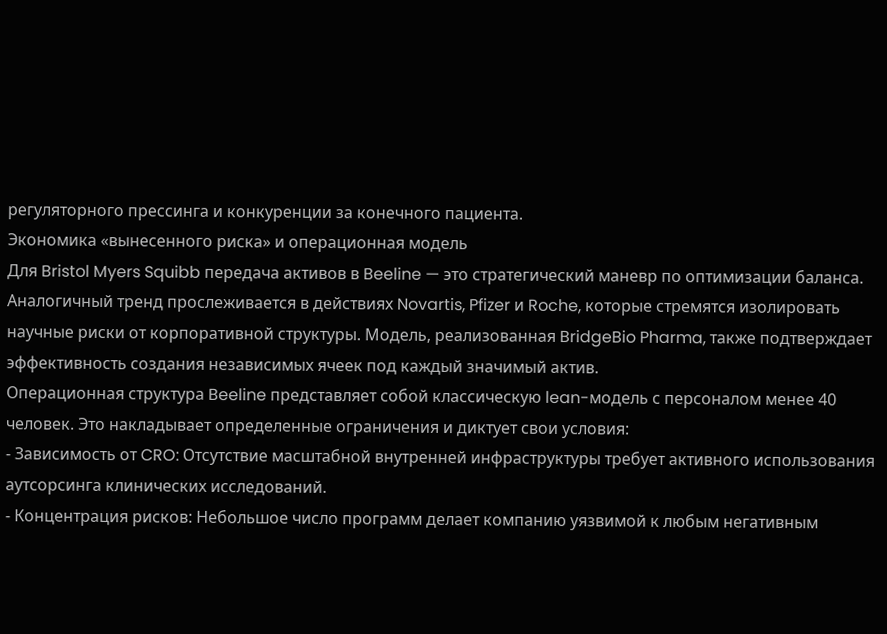регуляторного прессинга и конкуренции за конечного пациента.
Экономика «вынесенного риска» и операционная модель
Для Bristol Myers Squibb передача активов в Beeline — это стратегический маневр по оптимизации баланса. Аналогичный тренд прослеживается в действиях Novartis, Pfizer и Roche, которые стремятся изолировать научные риски от корпоративной структуры. Модель, реализованная BridgeBio Pharma, также подтверждает эффективность создания независимых ячеек под каждый значимый актив.
Операционная структура Beeline представляет собой классическую lean-модель с персоналом менее 40 человек. Это накладывает определенные ограничения и диктует свои условия:
- Зависимость от CRO: Отсутствие масштабной внутренней инфраструктуры требует активного использования аутсорсинга клинических исследований.
- Концентрация рисков: Небольшое число программ делает компанию уязвимой к любым негативным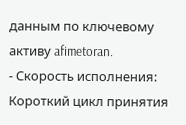данным по ключевому активу afimetoran.
- Скорость исполнения: Короткий цикл принятия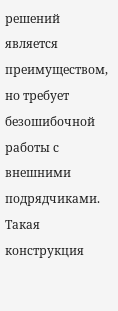решений является преимуществом, но требует безошибочной работы с внешними подрядчиками.
Такая конструкция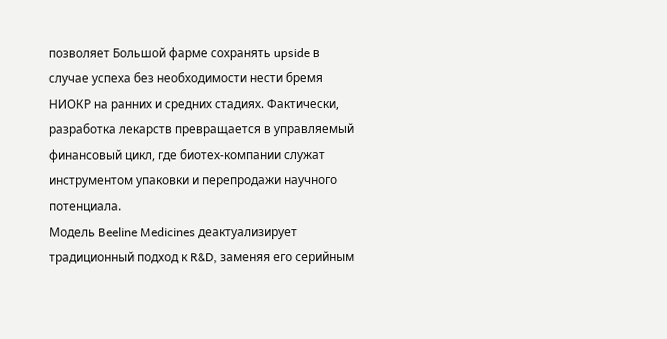позволяет Большой фарме сохранять upside в случае успеха без необходимости нести бремя НИОКР на ранних и средних стадиях. Фактически, разработка лекарств превращается в управляемый финансовый цикл, где биотех-компании служат инструментом упаковки и перепродажи научного потенциала.
Модель Beeline Medicines деактуализирует традиционный подход к R&D, заменяя его серийным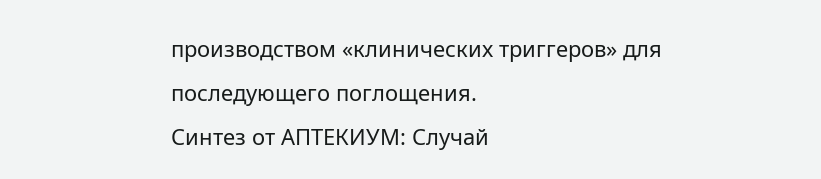производством «клинических триггеров» для последующего поглощения.
Синтез от АПТЕКИУМ: Случай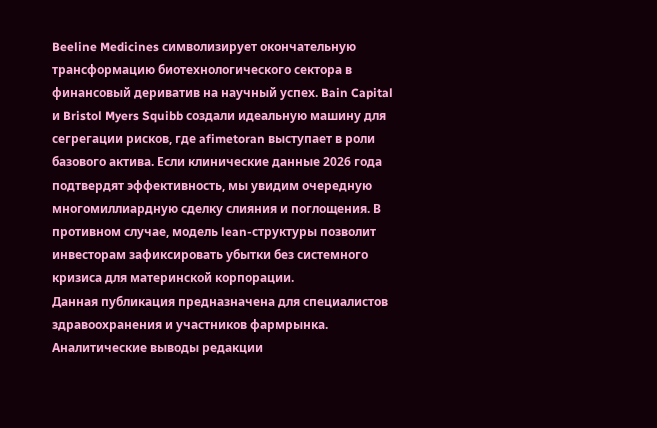Beeline Medicines символизирует окончательную трансформацию биотехнологического сектора в финансовый дериватив на научный успех. Bain Capital и Bristol Myers Squibb создали идеальную машину для сегрегации рисков, где afimetoran выступает в роли базового актива. Если клинические данные 2026 года подтвердят эффективность, мы увидим очередную многомиллиардную сделку слияния и поглощения. В противном случае, модель lean-структуры позволит инвесторам зафиксировать убытки без системного кризиса для материнской корпорации.
Данная публикация предназначена для специалистов здравоохранения и участников фармрынка. Аналитические выводы редакции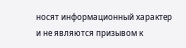носят информационный характер и не являются призывом к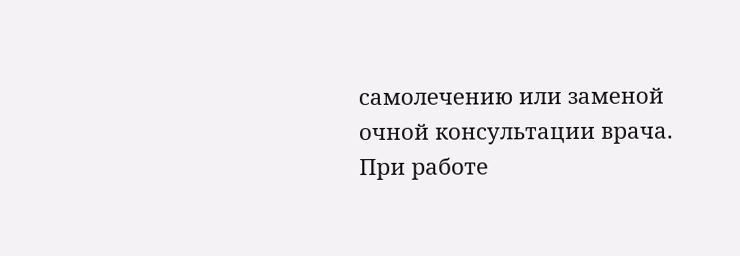самолечению или заменой очной консультации врача. При работе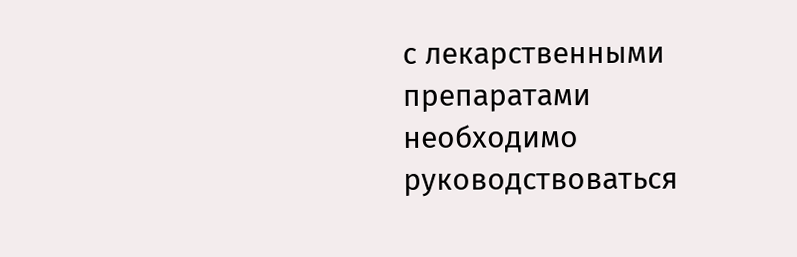с лекарственными препаратами необходимо руководствоваться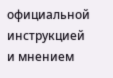официальной инструкцией и мнением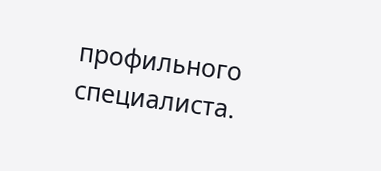профильного специалиста.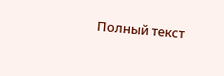Полный текст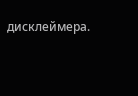дисклеймера.